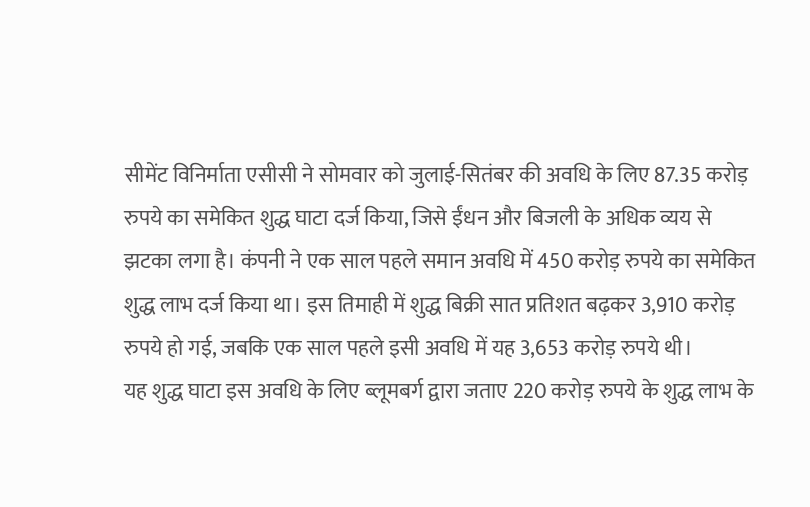सीमेंट विनिर्माता एसीसी ने सोमवार को जुलाई-सितंबर की अवधि के लिए 87.35 करोड़ रुपये का समेकित शुद्ध घाटा दर्ज किया, जिसे ईंधन और बिजली के अधिक व्यय से झटका लगा है। कंपनी ने एक साल पहले समान अवधि में 450 करोड़ रुपये का समेकित शुद्ध लाभ दर्ज किया था। इस तिमाही में शुद्ध बिक्री सात प्रतिशत बढ़कर 3,910 करोड़ रुपये हो गई, जबकि एक साल पहले इसी अवधि में यह 3,653 करोड़ रुपये थी।
यह शुद्ध घाटा इस अवधि के लिए ब्लूमबर्ग द्वारा जताए 220 करोड़ रुपये के शुद्ध लाभ के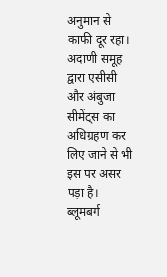अनुमान से काफी दूर रहा। अदाणी समूह द्वारा एसीसी और अंबुजा सीमेंट्स का अधिग्रहण कर लिए जाने से भी इस पर असर पड़ा है। ब्लूमबर्ग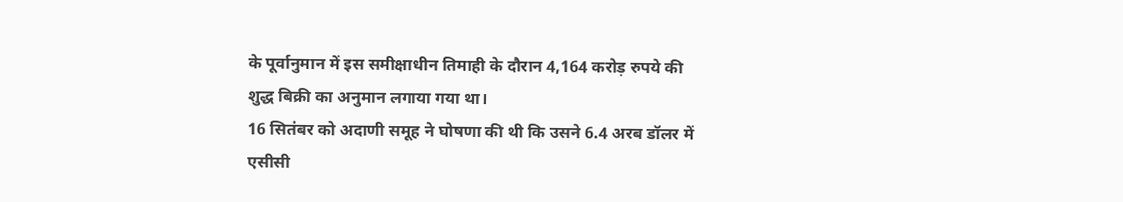के पूर्वानुमान में इस समीक्षाधीन तिमाही के दौरान 4,164 करोड़ रुपये की शुद्ध बिक्री का अनुमान लगाया गया था।
16 सितंबर को अदाणी समूह ने घोषणा की थी कि उसने 6.4 अरब डॉलर में एसीसी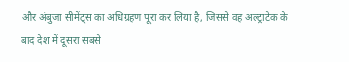और अंबुजा सीमेंट्स का अधिग्रहण पूरा कर लिया है, जिससे वह अल्ट्राटेक के बाद देश में दूसरा सबसे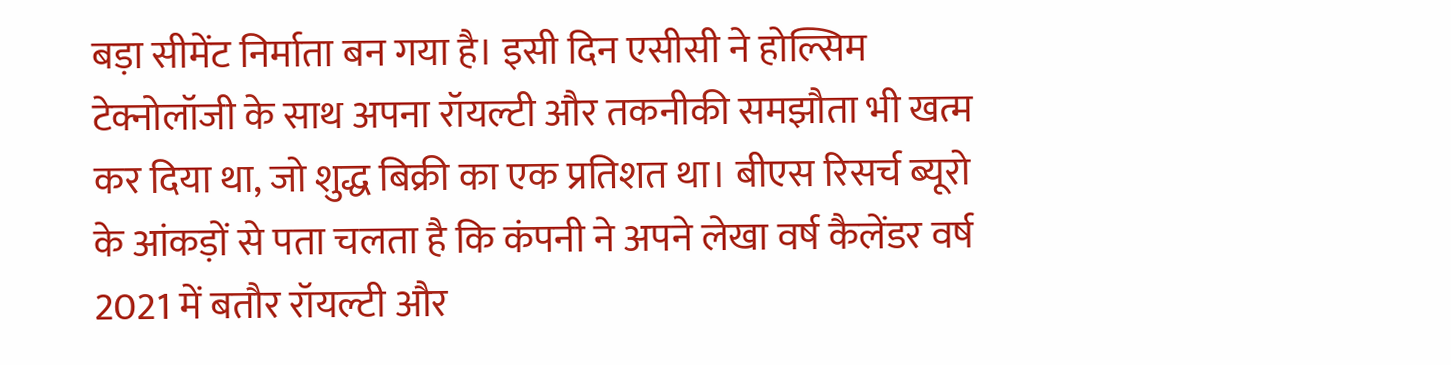बड़ा सीमेंट निर्माता बन गया है। इसी दिन एसीसी ने होल्सिम टेक्नोलॉजी के साथ अपना रॉयल्टी और तकनीकी समझौता भी खत्म कर दिया था, जो शुद्ध बिक्री का एक प्रतिशत था। बीएस रिसर्च ब्यूरो के आंकड़ों से पता चलता है कि कंपनी ने अपने लेखा वर्ष कैलेंडर वर्ष 2021 में बतौर रॉयल्टी और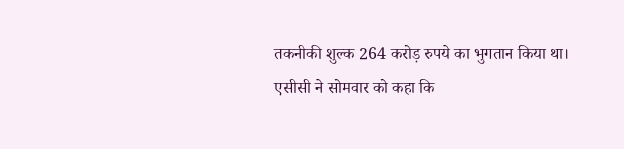तकनीकी शुल्क 264 करोड़ रुपये का भुगतान किया था।
एसीसी ने सोमवार को कहा कि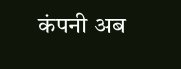कंपनी अब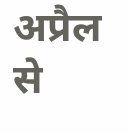अप्रैल से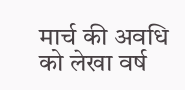मार्च की अवधि को लेखा वर्ष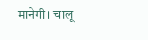मानेगी। चालू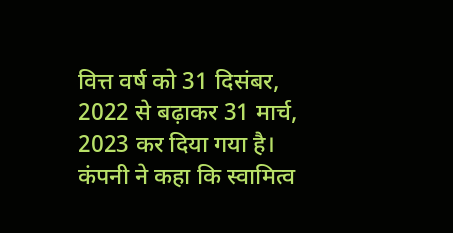वित्त वर्ष को 31 दिसंबर, 2022 से बढ़ाकर 31 मार्च, 2023 कर दिया गया है। कंपनी ने कहा कि स्वामित्व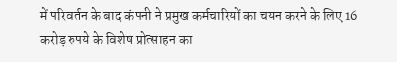में परिवर्तन के बाद कंपनी ने प्रमुख कर्मचारियों का चयन करने के लिए 16 करोड़ रुपये के विशेष प्रोत्साहन का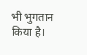भी भुगतान किया है।